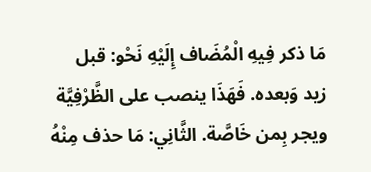مَا ذكر فِيهِ الْمُضَاف إِلَيْهِ نَحْو: قبل زيد وَبعده. فَهَذَا ينصب على الظَّرْفِيَّة ويجر بِمن خَاصَّة. الثَّانِي: مَا حذف مِنْهُ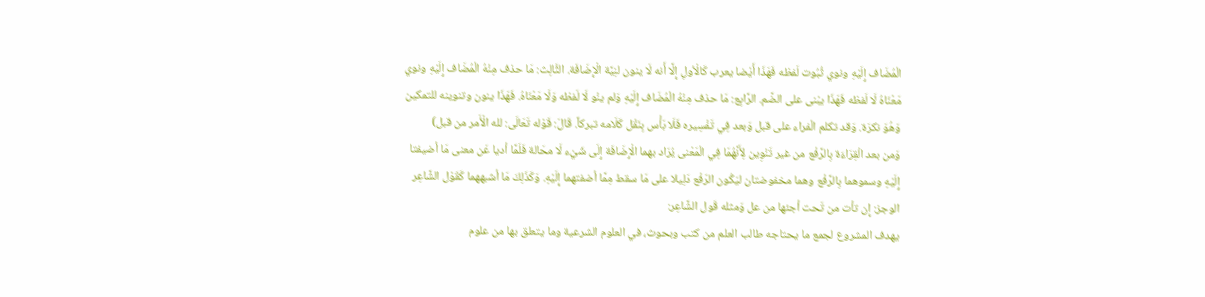الْمُضَاف إِلَيْهِ ونوي ثُبُوت لَفظه فَهَذَا أَيْضا يعرب كَالْأولِ إِلَّا أَنه لَا ينون لنِيَّة الْإِضَافَة. الثَّالِث: مَا حذف مِنْهُ الْمُضَاف إِلَيْهِ ونوي مَعْنَاهُ لَا لَفظه فَهَذَا يبْنى على الضَّم. الرَّابِع: مَا حذف مِنْهُ الْمُضَاف إِلَيْهِ وَلم ينْو لَا لَفظه وَلَا مَعْنَاهُ. فَهَذَا ينون وتنوينه للتمكين وَهُوَ نكرَة. وَقد تكلم الْفراء على قبل وَبعد فِي تَفْسِيره فَلَا بَأْس بِنَقْل كَلَامه تبركاً. قَالَ: قَوْله تَعَالَى: لله الْأَمر من قبل)
وَمن بعد الْقِرَاءَة بِالرَّفْع من غير تَنْوِين لِأَنَّهُمَا فِي الْمَعْنى يُرَاد بهما الْإِضَافَة إِلَى شَيْء لَا محَالة فَلَمَّا أديا عَن معنى مَا أضيفتا إِلَيْهِ وسموهما بِالرَّفْع وهما مخفوضتان ليَكُون الرّفْع دَلِيلا على مَا سقط مِمَّا أضفتهما إِلَيْهِ. وَكَذَلِكَ مَا أشبههما كَقَوْل الشَّاعِر الوجز: إِن تأت من تَحت أجئها من عل وَمثله قَول الشَّاعِر:
يهدف المشروع لجمع ما يحتاجه طالب العلم من كتب وبحوث، في العلوم الشرعية وما يتعلق بها من علوم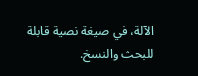الآلة، في صيغة نصية قابلة للبحث والنسخ.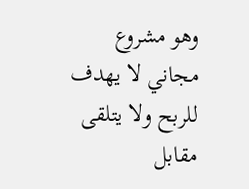وهو مشروع مجاني لا يهدف للربح ولا يتلقى مقابل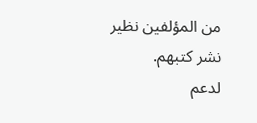من المؤلفين نظير نشر كتبهم.
لدعم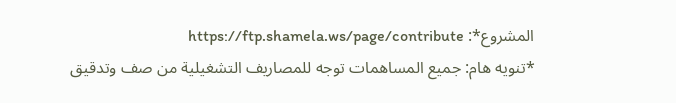المشروع*: https://ftp.shamela.ws/page/contribute
*تنويه هام: جميع المساهمات توجه للمصاريف التشغيلية من صف وتدقيق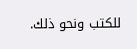للكتب ونحو ذلك.